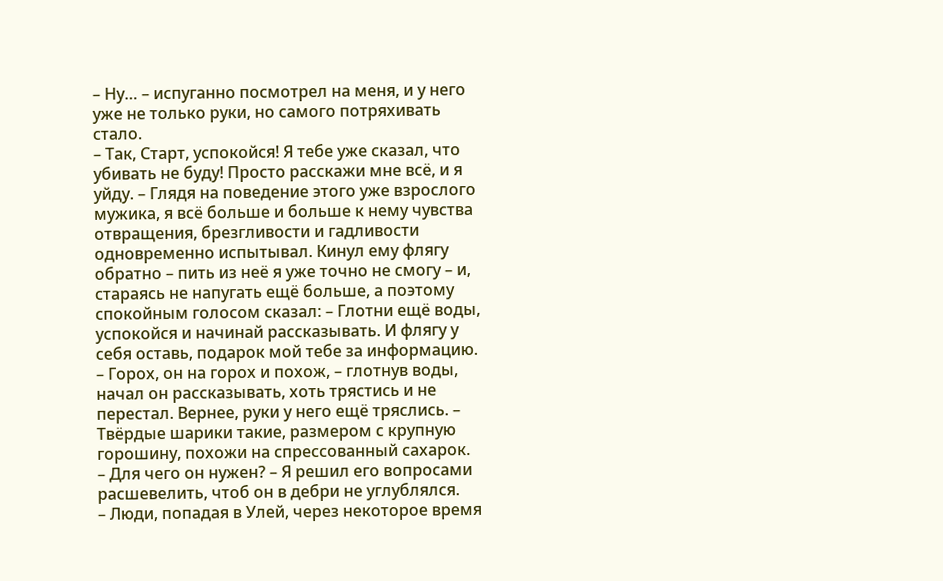– Ну… – испуганно посмотрел на меня, и у него уже не только руки, но самого потряхивать стало.
– Так, Старт, успокойся! Я тебе уже сказал, что убивать не буду! Просто расскажи мне всё, и я уйду. – Глядя на поведение этого уже взрослого мужика, я всё больше и больше к нему чувства отвращения, брезгливости и гадливости одновременно испытывал. Кинул ему флягу обратно – пить из неё я уже точно не смогу – и, стараясь не напугать ещё больше, а поэтому спокойным голосом сказал: – Глотни ещё воды, успокойся и начинай рассказывать. И флягу у себя оставь, подарок мой тебе за информацию.
– Горох, он на горох и похож, – глотнув воды, начал он рассказывать, хоть трястись и не перестал. Вернее, руки у него ещё тряслись. – Твёрдые шарики такие, размером с крупную горошину, похожи на спрессованный сахарок.
– Для чего он нужен? – Я решил его вопросами расшевелить, чтоб он в дебри не углублялся.
– Люди, попадая в Улей, через некоторое время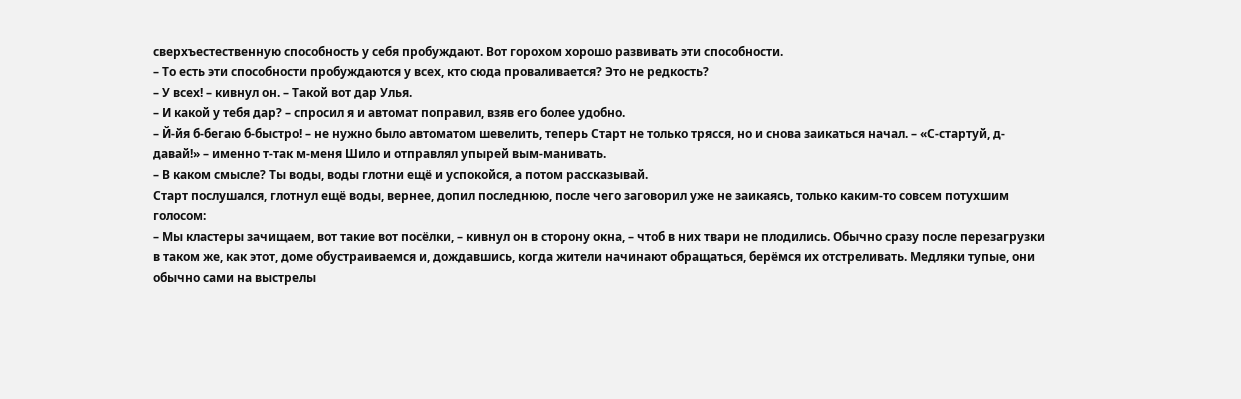сверхъестественную способность у себя пробуждают. Вот горохом хорошо развивать эти способности.
– То есть эти способности пробуждаются у всех, кто сюда проваливается? Это не редкость?
– У всех! – кивнул он. – Такой вот дар Улья.
– И какой у тебя дар? – спросил я и автомат поправил, взяв его более удобно.
– Й-йя б-бегаю б-быстро! – не нужно было автоматом шевелить, теперь Старт не только трясся, но и снова заикаться начал. – «С-стартуй, д-давай!» – именно т-так м-меня Шило и отправлял упырей вым-манивать.
– В каком смысле? Ты воды, воды глотни ещё и успокойся, а потом рассказывай.
Старт послушался, глотнул ещё воды, вернее, допил последнюю, после чего заговорил уже не заикаясь, только каким-то совсем потухшим голосом:
– Мы кластеры зачищаем, вот такие вот посёлки, – кивнул он в сторону окна, – чтоб в них твари не плодились. Обычно сразу после перезагрузки в таком же, как этот, доме обустраиваемся и, дождавшись, когда жители начинают обращаться, берёмся их отстреливать. Медляки тупые, они обычно сами на выстрелы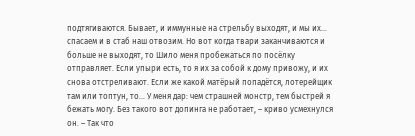подтягиваются. Бывает, и иммунные на стрельбу выходят, и мы их… спасаем и в стаб наш отвозим. Но вот когда твари заканчиваются и больше не выходят, то Шило меня пробежаться по посёлку отправляет. Если упыри есть, то я их за собой к дому привожу, и их снова отстреливают. Если же какой матёрый попадётся, лотерейщик там или топтун, то… У меня дар: чем страшней монстр, тем быстрей я бежать могу. Без такого вот допинга не работает, – криво усмехнулся он. – Так что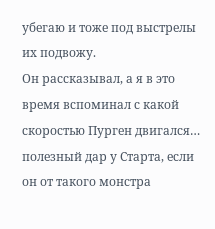убегаю и тоже под выстрелы их подвожу.
Он рассказывал, а я в это время вспоминал с какой скоростью Пурген двигался… полезный дар у Старта, если он от такого монстра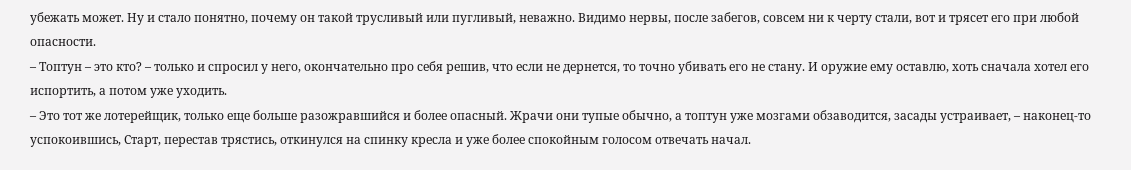убежать может. Ну и стало понятно, почему он такой трусливый или пугливый, неважно. Видимо нервы, после забегов, совсем ни к черту стали, вот и трясет его при любой опасности.
– Топтун – это кто? – только и спросил у него, окончательно про себя решив, что если не дернется, то точно убивать его не стану. И оружие ему оставлю, хоть сначала хотел его испортить, а потом уже уходить.
– Это тот же лотерейщик, только еще больше разожравшийся и более опасный. Жрачи они тупые обычно, а топтун уже мозгами обзаводится, засады устраивает, – наконец-то успокоившись, Старт, перестав трястись, откинулся на спинку кресла и уже более спокойным голосом отвечать начал.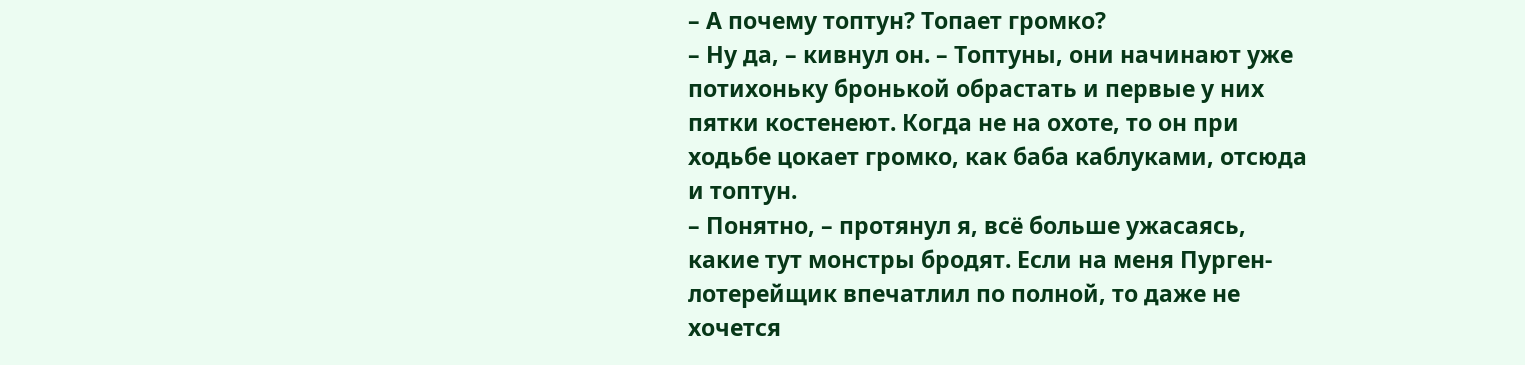– А почему топтун? Топает громко?
– Ну да, – кивнул он. – Топтуны, они начинают уже потихоньку бронькой обрастать и первые у них пятки костенеют. Когда не на охоте, то он при ходьбе цокает громко, как баба каблуками, отсюда и топтун.
– Понятно, – протянул я, всё больше ужасаясь, какие тут монстры бродят. Если на меня Пурген-лотерейщик впечатлил по полной, то даже не хочется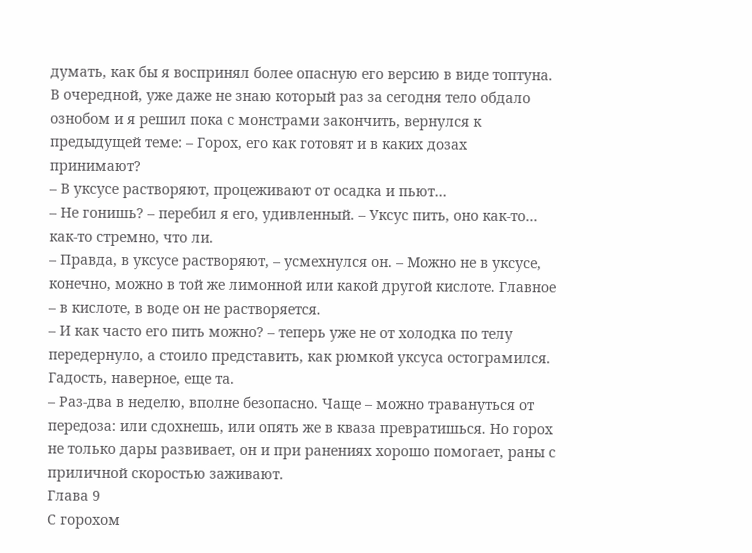думать, как бы я воспринял более опасную его версию в виде топтуна. В очередной, уже даже не знаю который раз за сегодня тело обдало ознобом и я решил пока с монстрами закончить, вернулся к предыдущей теме: – Горох, его как готовят и в каких дозах принимают?
– В уксусе растворяют, процеживают от осадка и пьют…
– Не гонишь? – перебил я его, удивленный. – Уксус пить, оно как-то… как-то стремно, что ли.
– Правда, в уксусе растворяют, – усмехнулся он. – Можно не в уксусе, конечно, можно в той же лимонной или какой другой кислоте. Главное – в кислоте, в воде он не растворяется.
– И как часто его пить можно? – теперь уже не от холодка по телу передернуло, а стоило представить, как рюмкой уксуса остограмился. Гадость, наверное, еще та.
– Раз-два в неделю, вполне безопасно. Чаще – можно травануться от передоза: или сдохнешь, или опять же в кваза превратишься. Но горох не только дары развивает, он и при ранениях хорошо помогает, раны с приличной скоростью заживают.
Глава 9
С горохом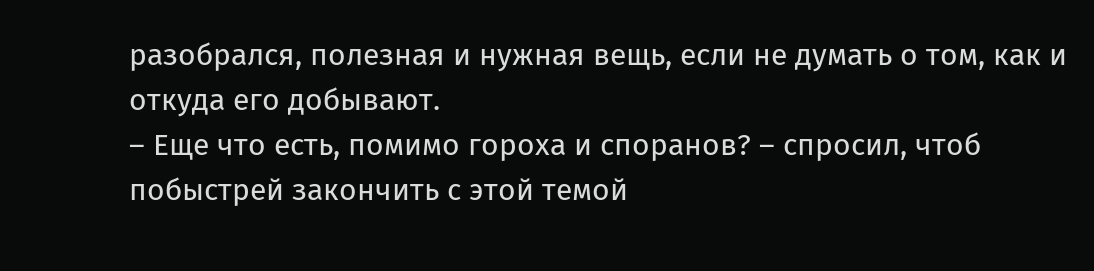разобрался, полезная и нужная вещь, если не думать о том, как и откуда его добывают.
– Еще что есть, помимо гороха и споранов? – спросил, чтоб побыстрей закончить с этой темой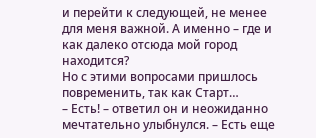и перейти к следующей, не менее для меня важной. А именно – где и как далеко отсюда мой город находится?
Но с этими вопросами пришлось повременить, так как Старт…
– Есть! – ответил он и неожиданно мечтательно улыбнулся. – Есть еще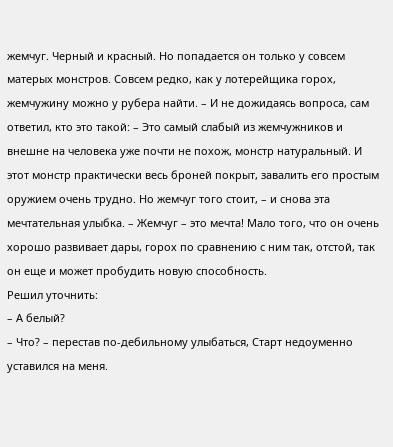жемчуг. Черный и красный. Но попадается он только у совсем матерых монстров. Совсем редко, как у лотерейщика горох, жемчужину можно у рубера найти. – И не дожидаясь вопроса, сам ответил, кто это такой: – Это самый слабый из жемчужников и внешне на человека уже почти не похож, монстр натуральный. И этот монстр практически весь броней покрыт, завалить его простым оружием очень трудно. Но жемчуг того стоит, – и снова эта мечтательная улыбка. – Жемчуг – это мечта! Мало того, что он очень хорошо развивает дары, горох по сравнению с ним так, отстой, так он еще и может пробудить новую способность.
Решил уточнить:
– А белый?
– Что? – перестав по-дебильному улыбаться, Старт недоуменно уставился на меня.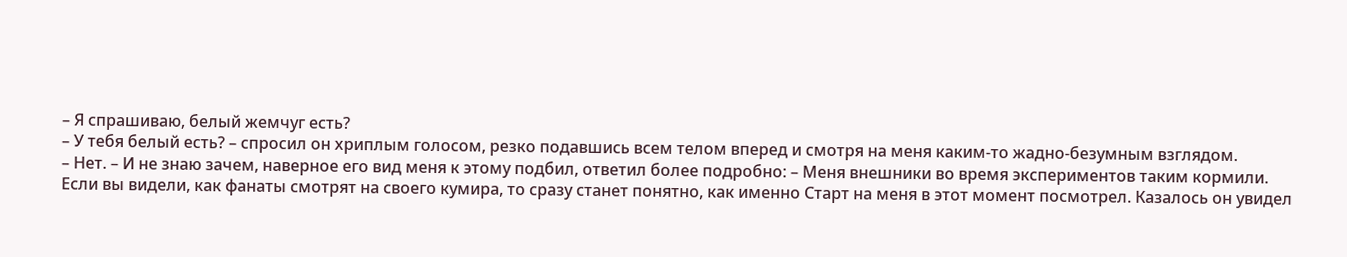– Я спрашиваю, белый жемчуг есть?
– У тебя белый есть? – спросил он хриплым голосом, резко подавшись всем телом вперед и смотря на меня каким-то жадно-безумным взглядом.
– Нет. – И не знаю зачем, наверное его вид меня к этому подбил, ответил более подробно: – Меня внешники во время экспериментов таким кормили.
Если вы видели, как фанаты смотрят на своего кумира, то сразу станет понятно, как именно Старт на меня в этот момент посмотрел. Казалось он увидел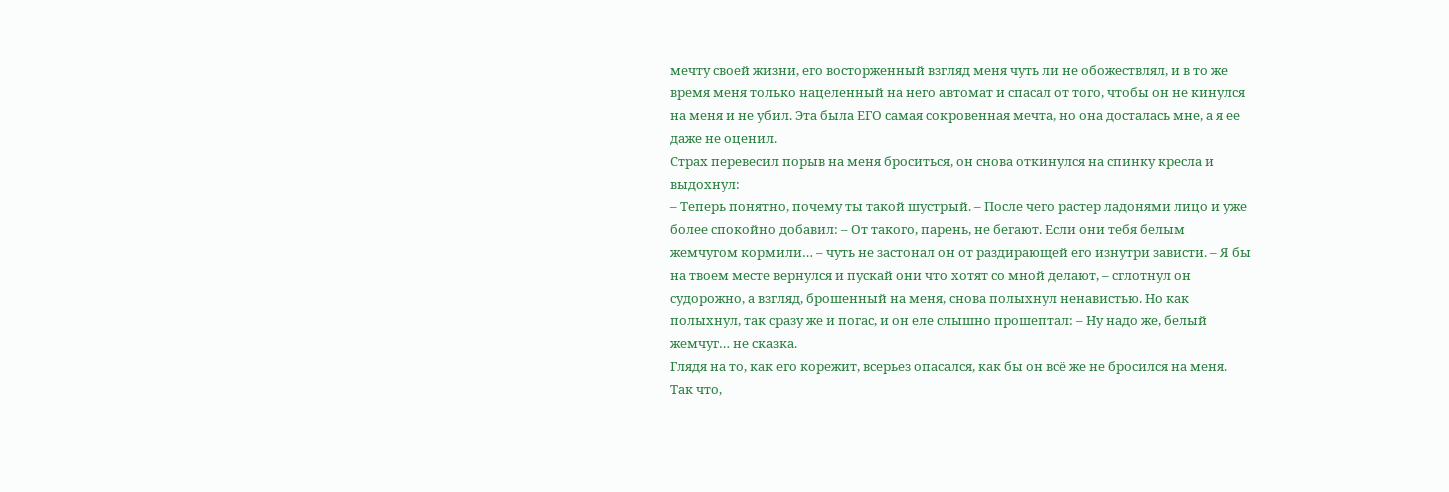мечту своей жизни, его восторженный взгляд меня чуть ли не обожествлял, и в то же время меня только нацеленный на него автомат и спасал от того, чтобы он не кинулся на меня и не убил. Эта была ЕГО самая сокровенная мечта, но она досталась мне, а я ее даже не оценил.
Страх перевесил порыв на меня броситься, он снова откинулся на спинку кресла и выдохнул:
– Теперь понятно, почему ты такой шустрый. – После чего растер ладонями лицо и уже более спокойно добавил: – От такого, парень, не бегают. Если они тебя белым жемчугом кормили… – чуть не застонал он от раздирающей его изнутри зависти. – Я бы на твоем месте вернулся и пускай они что хотят со мной делают, – сглотнул он судорожно, а взгляд, брошенный на меня, снова полыхнул ненавистью. Но как полыхнул, так сразу же и погас, и он еле слышно прошептал: – Ну надо же, белый жемчуг… не сказка.
Глядя на то, как его корежит, всерьез опасался, как бы он всё же не бросился на меня. Так что,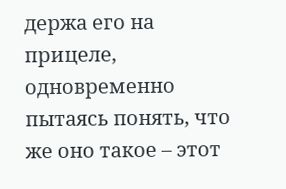держа его на прицеле, одновременно пытаясь понять, что же оно такое – этот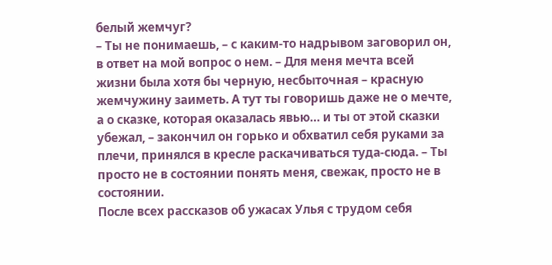белый жемчуг?
– Ты не понимаешь, – с каким-то надрывом заговорил он, в ответ на мой вопрос о нем. – Для меня мечта всей жизни была хотя бы черную, несбыточная – красную жемчужину заиметь. А тут ты говоришь даже не о мечте, а о сказке, которая оказалась явью… и ты от этой сказки убежал, – закончил он горько и обхватил себя руками за плечи, принялся в кресле раскачиваться туда-сюда. – Ты просто не в состоянии понять меня, свежак, просто не в состоянии.
После всех рассказов об ужасах Улья с трудом себя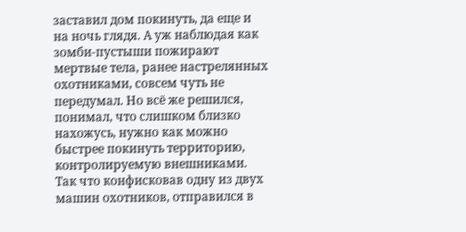заставил дом покинуть, да еще и на ночь глядя. А уж наблюдая как зомби-пустыши пожирают мертвые тела, ранее настрелянных охотниками, совсем чуть не передумал. Но всё же решился, понимал, что слишком близко нахожусь, нужно как можно быстрее покинуть территорию, контролируемую внешниками. Так что конфисковав одну из двух машин охотников, отправился в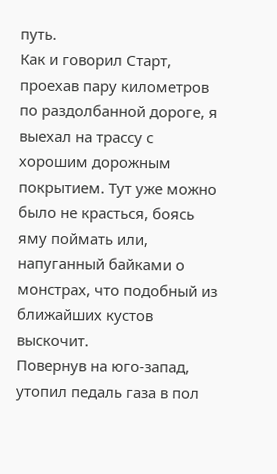путь.
Как и говорил Старт, проехав пару километров по раздолбанной дороге, я выехал на трассу с хорошим дорожным покрытием. Тут уже можно было не красться, боясь яму поймать или, напуганный байками о монстрах, что подобный из ближайших кустов выскочит.
Повернув на юго-запад, утопил педаль газа в пол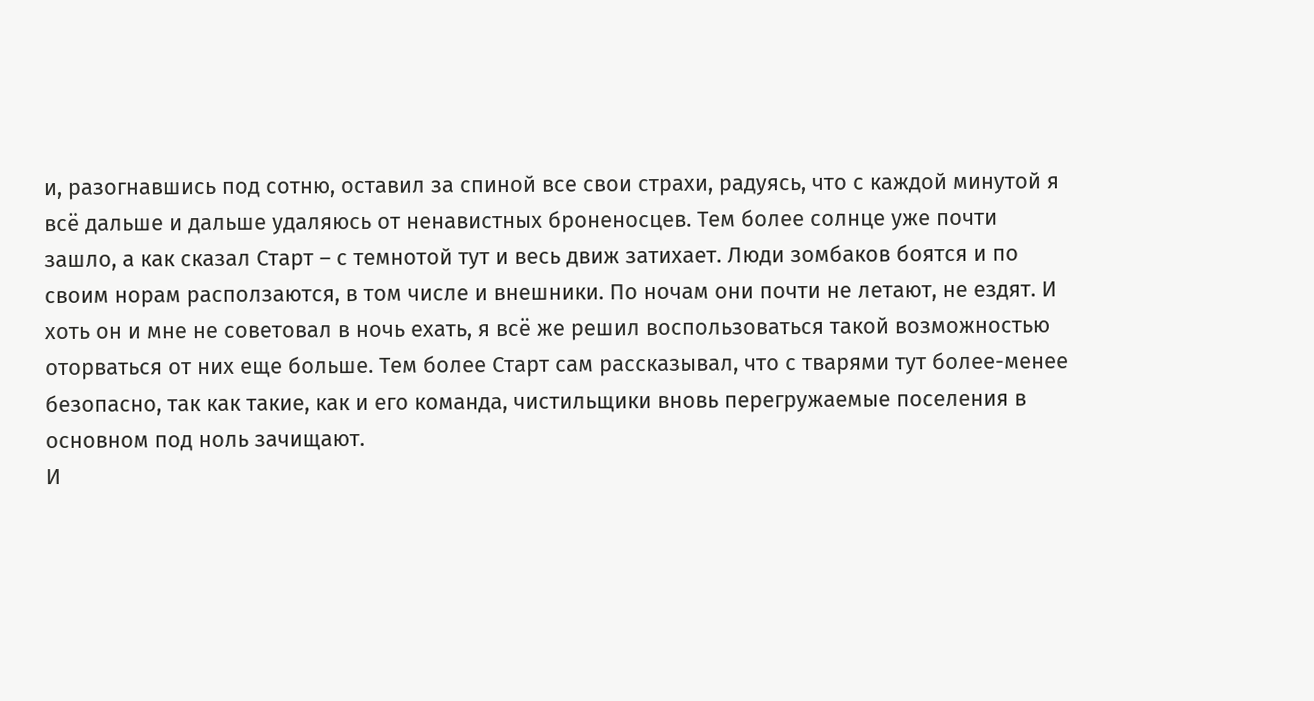и, разогнавшись под сотню, оставил за спиной все свои страхи, радуясь, что с каждой минутой я всё дальше и дальше удаляюсь от ненавистных броненосцев. Тем более солнце уже почти зашло, а как сказал Старт – с темнотой тут и весь движ затихает. Люди зомбаков боятся и по своим норам расползаются, в том числе и внешники. По ночам они почти не летают, не ездят. И хоть он и мне не советовал в ночь ехать, я всё же решил воспользоваться такой возможностью оторваться от них еще больше. Тем более Старт сам рассказывал, что с тварями тут более-менее безопасно, так как такие, как и его команда, чистильщики вновь перегружаемые поселения в основном под ноль зачищают.
И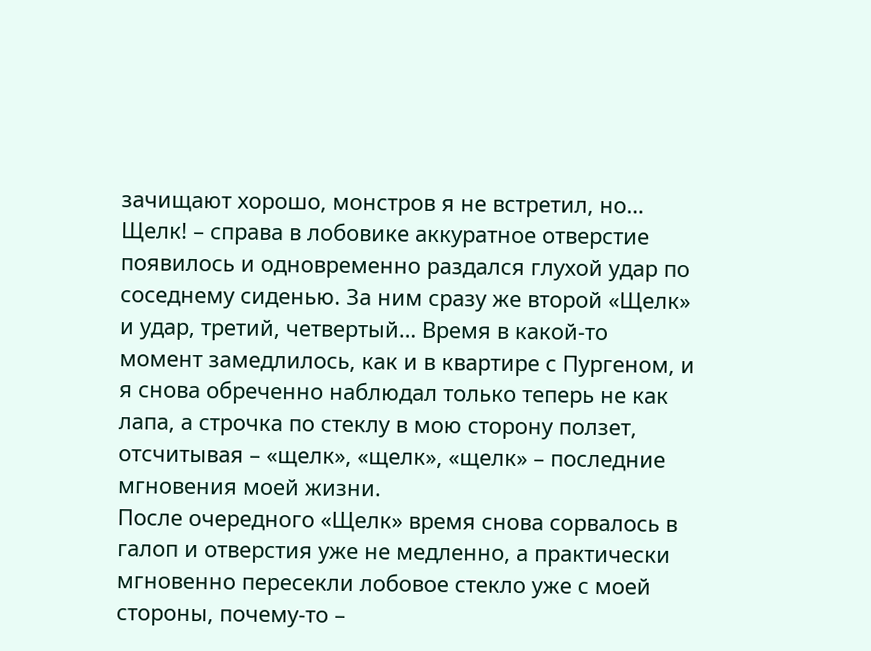зачищают хорошо, монстров я не встретил, но…
Щелк! – справа в лобовике аккуратное отверстие появилось и одновременно раздался глухой удар по соседнему сиденью. За ним сразу же второй «Щелк» и удар, третий, четвертый… Время в какой-то момент замедлилось, как и в квартире с Пургеном, и я снова обреченно наблюдал только теперь не как лапа, а строчка по стеклу в мою сторону ползет, отсчитывая – «щелк», «щелк», «щелк» – последние мгновения моей жизни.
После очередного «Щелк» время снова сорвалось в галоп и отверстия уже не медленно, а практически мгновенно пересекли лобовое стекло уже с моей стороны, почему-то –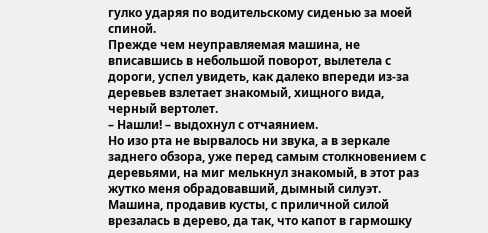гулко ударяя по водительскому сиденью за моей спиной.
Прежде чем неуправляемая машина, не вписавшись в небольшой поворот, вылетела с дороги, успел увидеть, как далеко впереди из-за деревьев взлетает знакомый, хищного вида, черный вертолет.
– Нашли! – выдохнул с отчаянием.
Но изо рта не вырвалось ни звука, а в зеркале заднего обзора, уже перед самым столкновением с деревьями, на миг мелькнул знакомый, в этот раз жутко меня обрадовавший, дымный силуэт.
Машина, продавив кусты, с приличной силой врезалась в дерево, да так, что капот в гармошку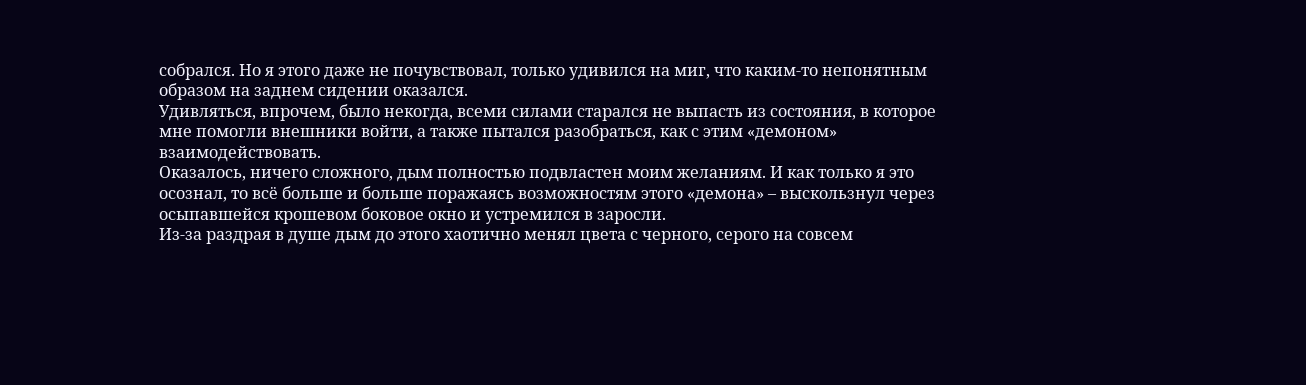собрался. Но я этого даже не почувствовал, только удивился на миг, что каким-то непонятным образом на заднем сидении оказался.
Удивляться, впрочем, было некогда, всеми силами старался не выпасть из состояния, в которое мне помогли внешники войти, а также пытался разобраться, как с этим «демоном» взаимодействовать.
Оказалось, ничего сложного, дым полностью подвластен моим желаниям. И как только я это осознал, то всё больше и больше поражаясь возможностям этого «демона» – выскользнул через осыпавшейся крошевом боковое окно и устремился в заросли.
Из-за раздрая в душе дым до этого хаотично менял цвета с черного, серого на совсем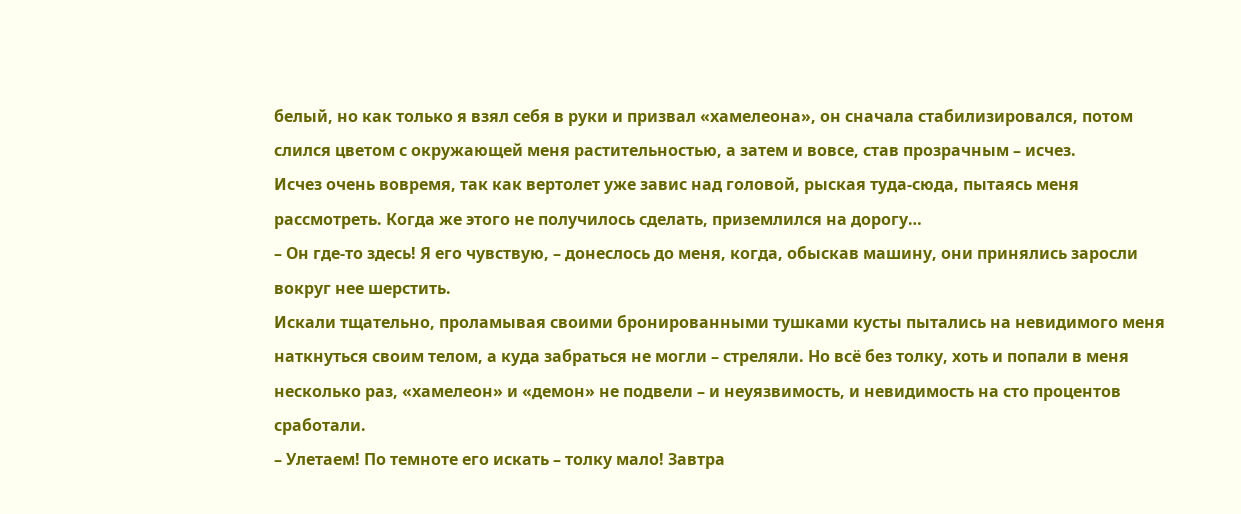белый, но как только я взял себя в руки и призвал «хамелеона», он сначала стабилизировался, потом слился цветом с окружающей меня растительностью, а затем и вовсе, став прозрачным – исчез.
Исчез очень вовремя, так как вертолет уже завис над головой, рыская туда-сюда, пытаясь меня рассмотреть. Когда же этого не получилось сделать, приземлился на дорогу…
– Он где-то здесь! Я его чувствую, – донеслось до меня, когда, обыскав машину, они принялись заросли вокруг нее шерстить.
Искали тщательно, проламывая своими бронированными тушками кусты пытались на невидимого меня наткнуться своим телом, а куда забраться не могли – стреляли. Но всё без толку, хоть и попали в меня несколько раз, «хамелеон» и «демон» не подвели – и неуязвимость, и невидимость на сто процентов сработали.
– Улетаем! По темноте его искать – толку мало! Завтра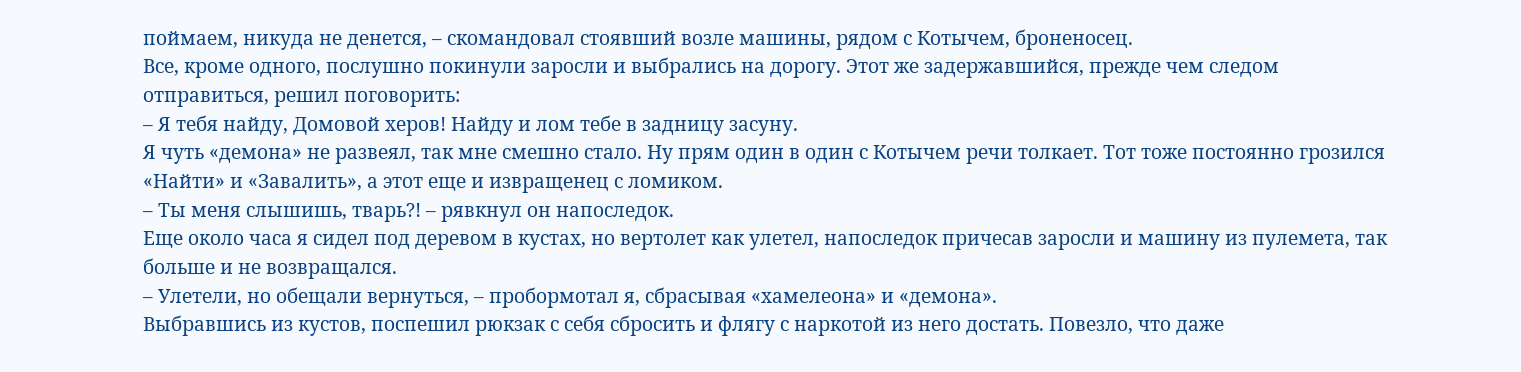поймаем, никуда не денется, – скомандовал стоявший возле машины, рядом с Котычем, броненосец.
Все, кроме одного, послушно покинули заросли и выбрались на дорогу. Этот же задержавшийся, прежде чем следом отправиться, решил поговорить:
– Я тебя найду, Домовой херов! Найду и лом тебе в задницу засуну.
Я чуть «демона» не развеял, так мне смешно стало. Ну прям один в один с Котычем речи толкает. Тот тоже постоянно грозился «Найти» и «Завалить», а этот еще и извращенец с ломиком.
– Ты меня слышишь, тварь?! – рявкнул он напоследок.
Еще около часа я сидел под деревом в кустах, но вертолет как улетел, напоследок причесав заросли и машину из пулемета, так больше и не возвращался.
– Улетели, но обещали вернуться, – пробормотал я, сбрасывая «хамелеона» и «демона».
Выбравшись из кустов, поспешил рюкзак с себя сбросить и флягу с наркотой из него достать. Повезло, что даже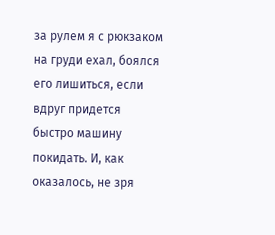за рулем я с рюкзаком на груди ехал, боялся его лишиться, если вдруг придется быстро машину покидать. И, как оказалось, не зря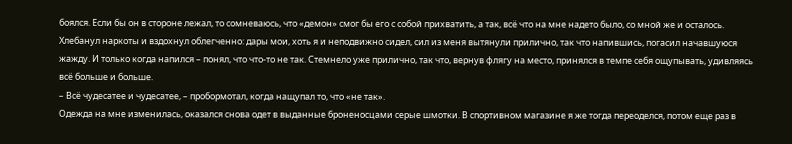боялся. Если бы он в стороне лежал, то сомневаюсь, что «демон» смог бы его с собой прихватить, а так, всё что на мне надето было, со мной же и осталось.
Хлебанул наркоты и вздохнул облегченно: дары мои, хоть я и неподвижно сидел, сил из меня вытянули прилично, так что напившись, погасил начавшуюся жажду. И только когда напился – понял, что что-то не так. Стемнело уже прилично, так что, вернув флягу на место, принялся в темпе себя ощупывать, удивляясь всё больше и больше.
– Всё чудесатее и чудесатее, – пробормотал, когда нащупал то, что «не так».
Одежда на мне изменилась, оказался снова одет в выданные броненосцами серые шмотки. В спортивном магазине я же тогда переоделся, потом еще раз в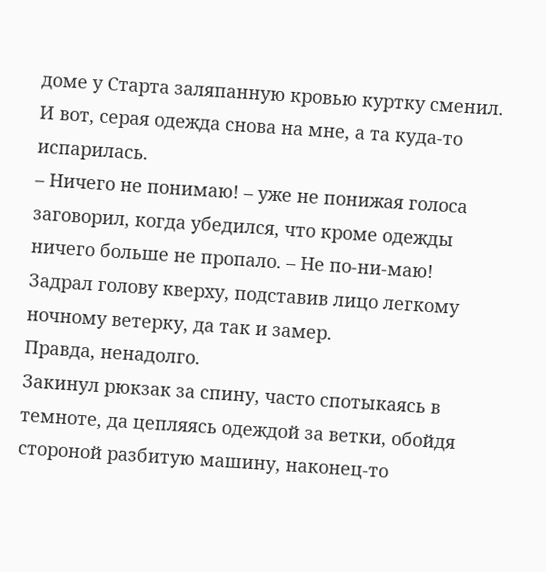доме у Старта заляпанную кровью куртку сменил. И вот, серая одежда снова на мне, а та куда-то испарилась.
– Ничего не понимаю! – уже не понижая голоса заговорил, когда убедился, что кроме одежды ничего больше не пропало. – Не по-ни-маю!
Задрал голову кверху, подставив лицо легкому ночному ветерку, да так и замер.
Правда, ненадолго.
Закинул рюкзак за спину, часто спотыкаясь в темноте, да цепляясь одеждой за ветки, обойдя стороной разбитую машину, наконец-то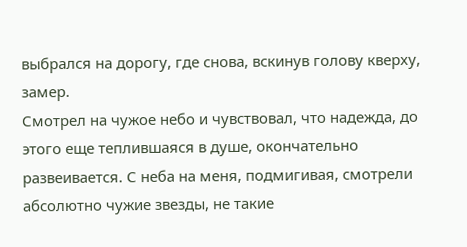выбрался на дорогу, где снова, вскинув голову кверху, замер.
Смотрел на чужое небо и чувствовал, что надежда, до этого еще теплившаяся в душе, окончательно развеивается. С неба на меня, подмигивая, смотрели абсолютно чужие звезды, не такие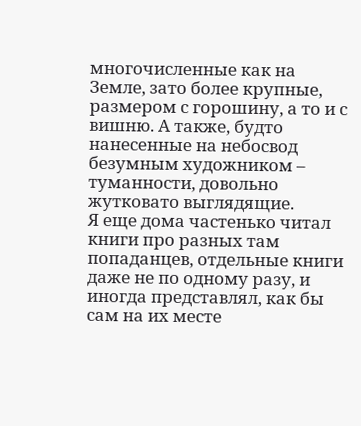многочисленные как на Земле, зато более крупные, размером с горошину, а то и с вишню. А также, будто нанесенные на небосвод безумным художником – туманности, довольно жутковато выглядящие.
Я еще дома частенько читал книги про разных там попаданцев, отдельные книги даже не по одному разу, и иногда представлял, как бы сам на их месте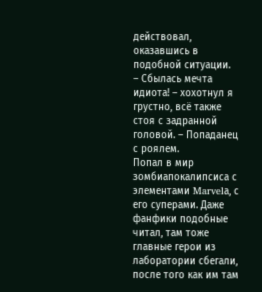действовал, оказавшись в подобной ситуации.
– Сбылась мечта идиота! – хохотнул я грустно, всё также стоя с задранной головой. – Попаданец с роялем.
Попал в мир зомбиапокалипсиса с элементами Marvelа, с его суперами. Даже фанфики подобные читал, там тоже главные герои из лаборатории сбегали, после того как им там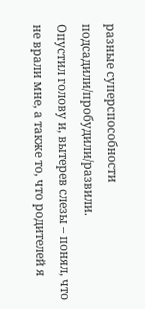разные суперспособности подсадили/пробудили/развили.
Опустил голову и, вытерев слезы – понял, что не врали мне, а также то, что родителей я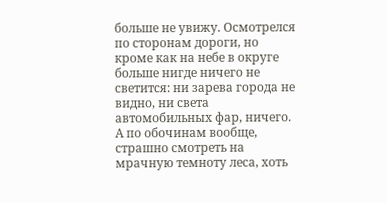больше не увижу. Осмотрелся по сторонам дороги, но кроме как на небе в округе больше нигде ничего не светится: ни зарева города не видно, ни света автомобильных фар, ничего. А по обочинам вообще, страшно смотреть на мрачную темноту леса, хоть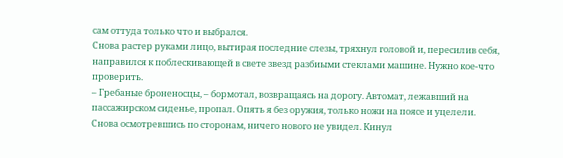сам оттуда только что и выбрался.
Снова растер руками лицо, вытирая последние слезы, тряхнул головой и, пересилив себя, направился к поблескивающей в свете звезд разбиыми стеклами машине. Нужно кое-что проверить.
– Гребаные броненосцы, – бормотал, возвращаясь на дорогу. Автомат, лежавший на пассажирском сиденье, пропал. Опять я без оружия, только ножи на поясе и уцелели.
Снова осмотревшись по сторонам, ничего нового не увидел. Кинул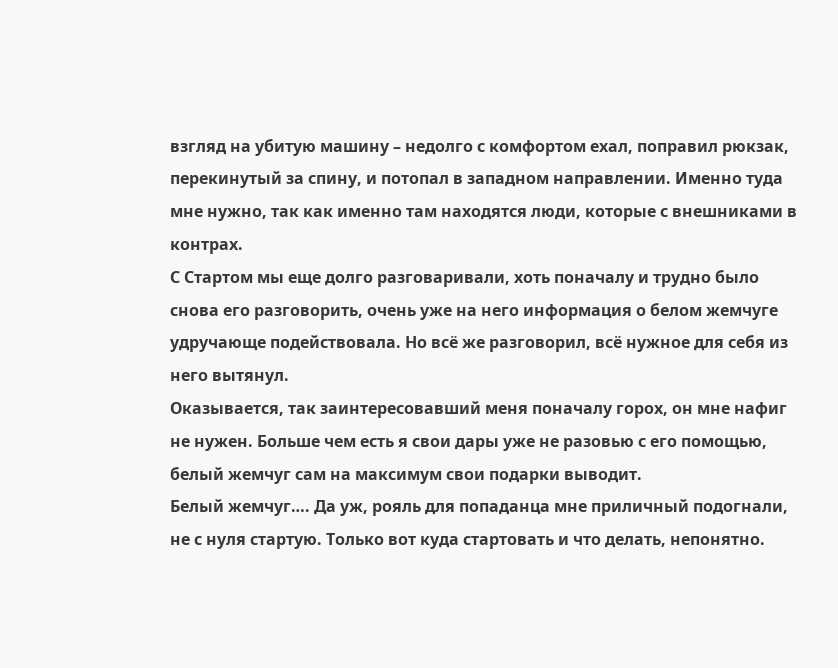взгляд на убитую машину – недолго с комфортом ехал, поправил рюкзак, перекинутый за спину, и потопал в западном направлении. Именно туда мне нужно, так как именно там находятся люди, которые с внешниками в контрах.
С Стартом мы еще долго разговаривали, хоть поначалу и трудно было снова его разговорить, очень уже на него информация о белом жемчуге удручающе подействовала. Но всё же разговорил, всё нужное для себя из него вытянул.
Оказывается, так заинтересовавший меня поначалу горох, он мне нафиг не нужен. Больше чем есть я свои дары уже не разовью с его помощью, белый жемчуг сам на максимум свои подарки выводит.
Белый жемчуг…. Да уж, рояль для попаданца мне приличный подогнали, не с нуля стартую. Только вот куда стартовать и что делать, непонятно.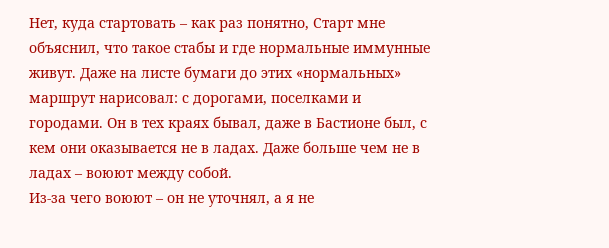Нет, куда стартовать – как раз понятно, Старт мне объяснил, что такое стабы и где нормальные иммунные живут. Даже на листе бумаги до этих «нормальных» маршрут нарисовал: с дорогами, поселками и городами. Он в тех краях бывал, даже в Бастионе был, с кем они оказывается не в ладах. Даже больше чем не в ладах – воюют между собой.
Из-за чего воюют – он не уточнял, а я не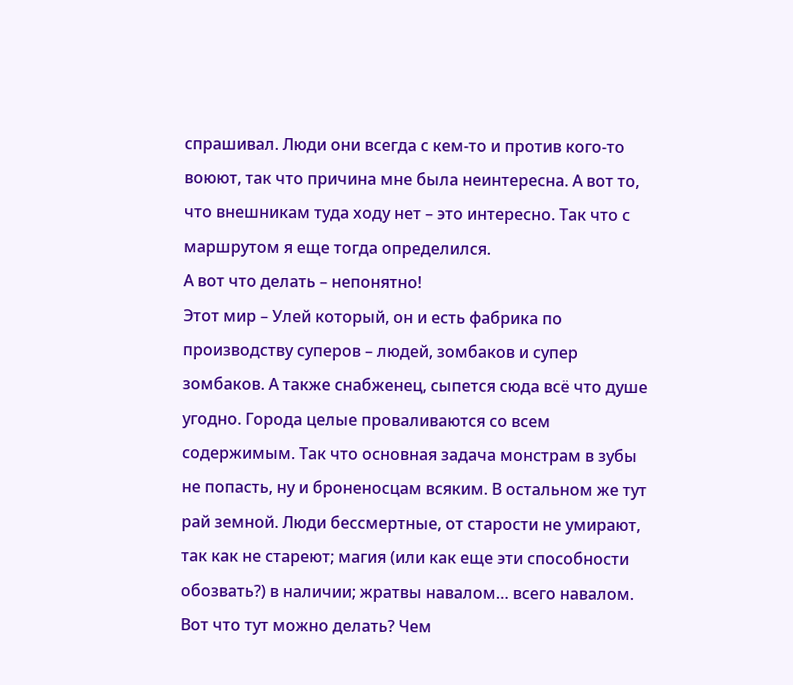спрашивал. Люди они всегда с кем-то и против кого-то воюют, так что причина мне была неинтересна. А вот то, что внешникам туда ходу нет – это интересно. Так что с маршрутом я еще тогда определился.
А вот что делать – непонятно!
Этот мир – Улей который, он и есть фабрика по производству суперов – людей, зомбаков и супер зомбаков. А также снабженец, сыпется сюда всё что душе угодно. Города целые проваливаются со всем содержимым. Так что основная задача монстрам в зубы не попасть, ну и броненосцам всяким. В остальном же тут рай земной. Люди бессмертные, от старости не умирают, так как не стареют; магия (или как еще эти способности обозвать?) в наличии; жратвы навалом… всего навалом.
Вот что тут можно делать? Чем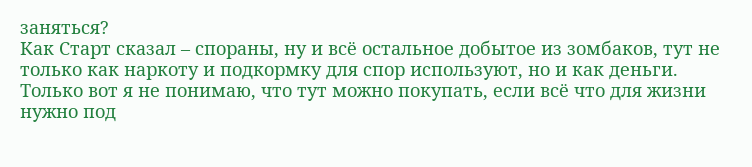заняться?
Как Старт сказал – спораны, ну и всё остальное добытое из зомбаков, тут не только как наркоту и подкормку для спор используют, но и как деньги. Только вот я не понимаю, что тут можно покупать, если всё что для жизни нужно под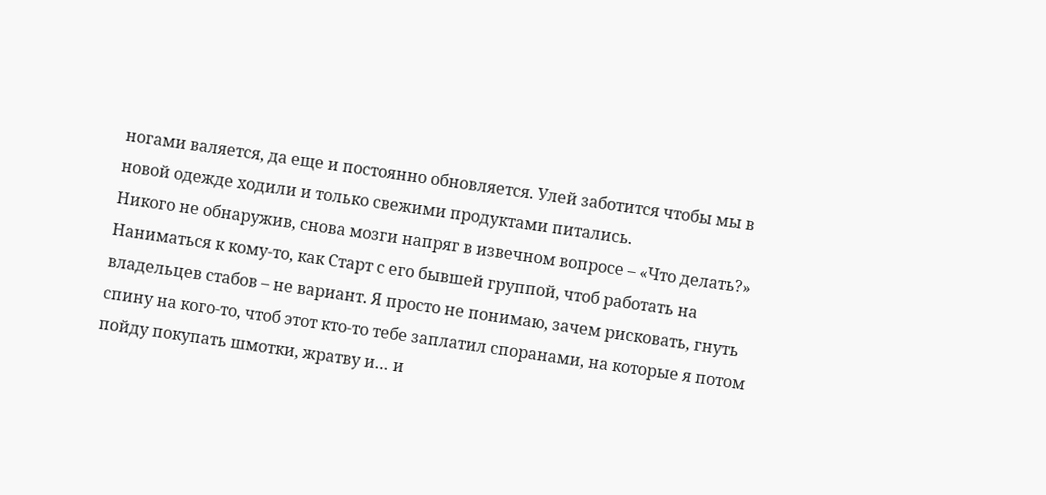ногами валяется, да еще и постоянно обновляется. Улей заботится чтобы мы в новой одежде ходили и только свежими продуктами питались.
Никого не обнаружив, снова мозги напряг в извечном вопросе – «Что делать?»
Наниматься к кому-то, как Старт с его бывшей группой, чтоб работать на владельцев стабов – не вариант. Я просто не понимаю, зачем рисковать, гнуть спину на кого-то, чтоб этот кто-то тебе заплатил споранами, на которые я потом пойду покупать шмотки, жратву и… и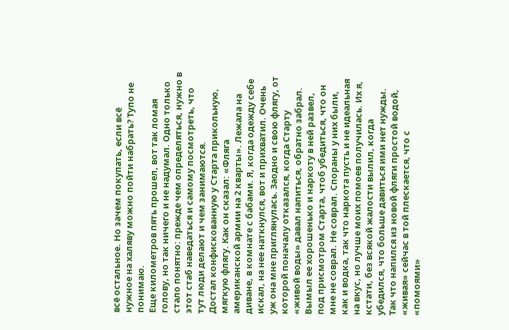всё остальное. Но зачем покупать, если всё нужное на халяву можно пойти набрать? Тупо не понимаю.
Еще километров пять прошел, вот так ломая голову, но так ничего и не надумал. Одно только стало понятно: прежде чем определяться, нужно в этот стаб наведаться и самому посмотреть, что тут люди делают и чем занимаются.
Достал конфискованную у Старта прикольную, мягкую флягу. Как он сказал: «Фляга американской армии на 2 кварты». Лежала на диване, в комнате с бабами. Я, когда одежду себе искал, на нее наткнулся, вот и прихватил. Очень уж она мне приглянулась. Заодно и свою флягу, от которой поначалу отказался, когда Старту «живой воды» давал напиться, обратно забрал. Вымыл ее хорошенько и наркоту в ней развел, под присмотром Старта, чтоб убедиться, что он мне не соврал. Не соврал. Спораны у них были, как и водка, так что наркота пусть и не идеальная на вкус, но лучше моих помоев получилась. Их я, кстати, без всякой жалости вылил, когда убедился, что больше давиться ими нет нужды.
Так что напился из новой фляги простой водой, «живая» сейчас в той плескается, что с «помоями»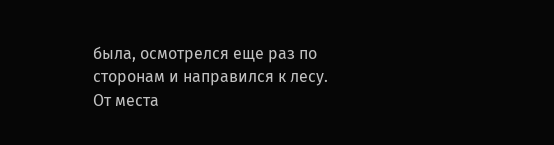была, осмотрелся еще раз по сторонам и направился к лесу. От места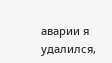аварии я удалился,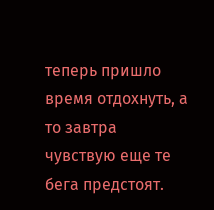теперь пришло время отдохнуть, а то завтра чувствую еще те бега предстоят.